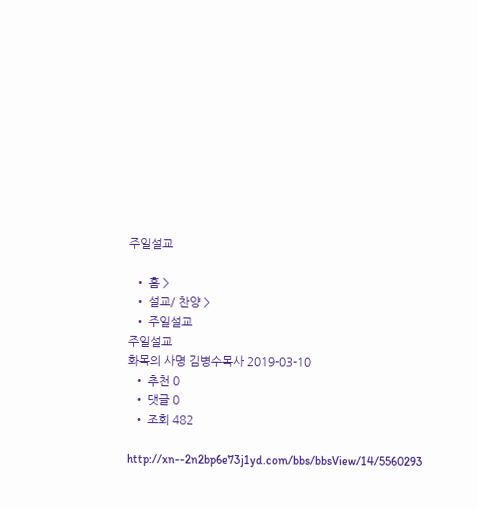주일설교

  • 홈 >
  • 설교/ 찬양 >
  • 주일설교
주일설교
화목의 사명 김병수목사 2019-03-10
  • 추천 0
  • 댓글 0
  • 조회 482

http://xn--2n2bp6e73j1yd.com/bbs/bbsView/14/5560293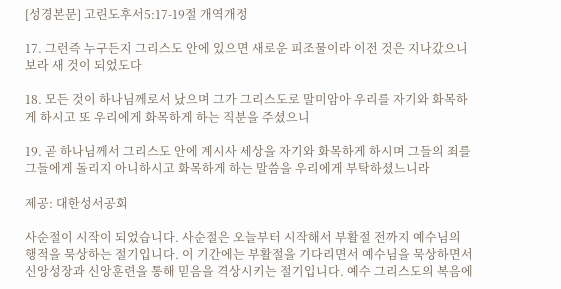[성경본문] 고린도후서5:17-19절 개역개정

17. 그런즉 누구든지 그리스도 안에 있으면 새로운 피조물이라 이전 것은 지나갔으니 보라 새 것이 되었도다

18. 모든 것이 하나님께로서 났으며 그가 그리스도로 말미암아 우리를 자기와 화목하게 하시고 또 우리에게 화목하게 하는 직분을 주셨으니

19. 곧 하나님께서 그리스도 안에 계시사 세상을 자기와 화목하게 하시며 그들의 죄를 그들에게 돌리지 아니하시고 화목하게 하는 말씀을 우리에게 부탁하셨느니라

제공: 대한성서공회

사순절이 시작이 되었습니다. 사순절은 오늘부터 시작해서 부활절 전까지 예수님의 행적을 묵상하는 절기입니다. 이 기간에는 부활절을 기다리면서 예수님을 묵상하면서 신앙성장과 신앙훈련을 통해 믿음을 격상시키는 절기입니다. 예수 그리스도의 복음에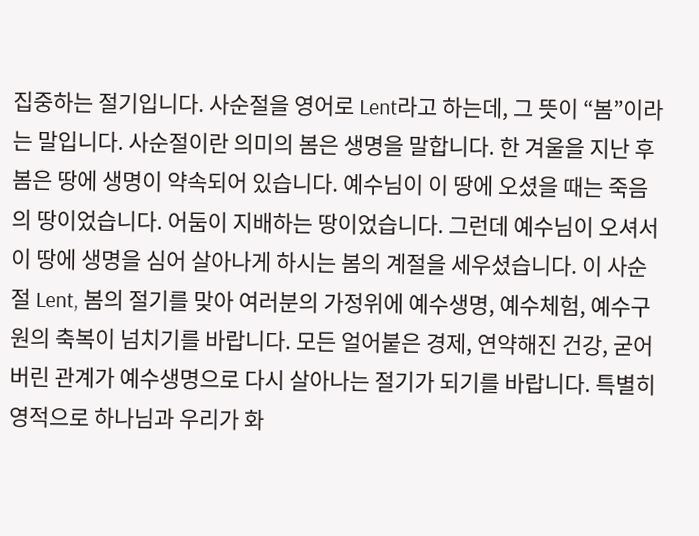집중하는 절기입니다. 사순절을 영어로 Lent라고 하는데, 그 뜻이 “봄”이라는 말입니다. 사순절이란 의미의 봄은 생명을 말합니다. 한 겨울을 지난 후 봄은 땅에 생명이 약속되어 있습니다. 예수님이 이 땅에 오셨을 때는 죽음의 땅이었습니다. 어둠이 지배하는 땅이었습니다. 그런데 예수님이 오셔서 이 땅에 생명을 심어 살아나게 하시는 봄의 계절을 세우셨습니다. 이 사순절 Lent, 봄의 절기를 맞아 여러분의 가정위에 예수생명, 예수체험, 예수구원의 축복이 넘치기를 바랍니다. 모든 얼어붙은 경제, 연약해진 건강, 굳어버린 관계가 예수생명으로 다시 살아나는 절기가 되기를 바랍니다. 특별히 영적으로 하나님과 우리가 화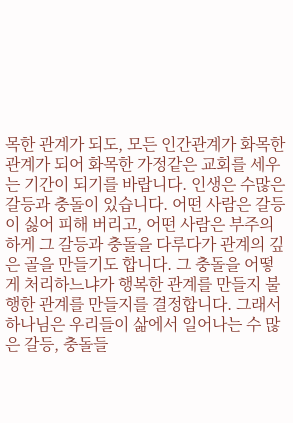목한 관계가 되도, 모든 인간관계가 화목한 관계가 되어 화목한 가정같은 교회를 세우는 기간이 되기를 바랍니다. 인생은 수많은 갈등과 충돌이 있습니다. 어떤 사람은 갈등이 싫어 피해 버리고, 어떤 사람은 부주의하게 그 갈등과 충돌을 다루다가 관계의 깊은 골을 만들기도 합니다. 그 충돌을 어떻게 처리하느냐가 행복한 관계를 만들지 불행한 관계를 만들지를 결정합니다. 그래서 하나님은 우리들이 삶에서 일어나는 수 많은 갈등, 충돌들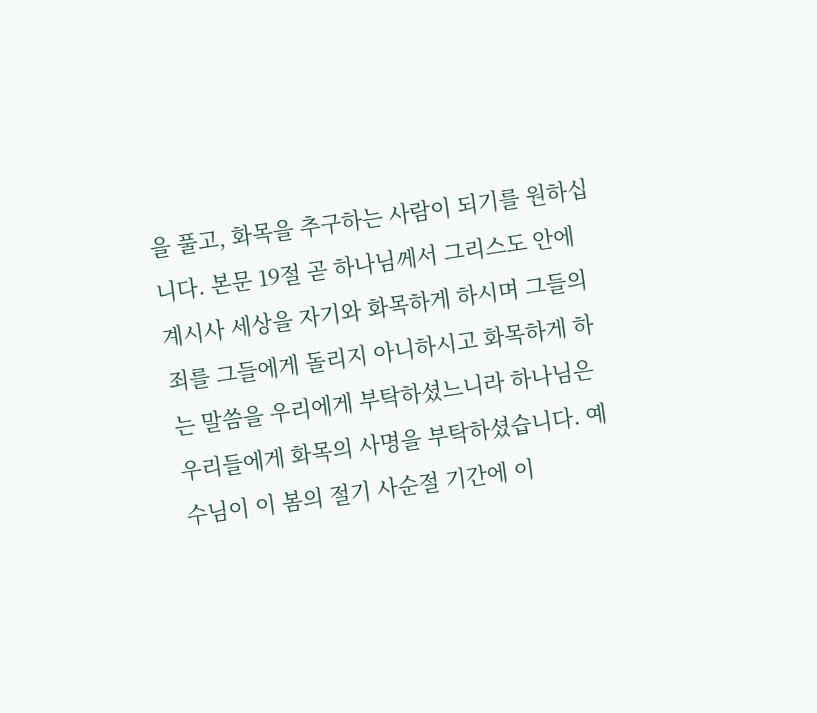을 풀고, 화목을 추구하는 사람이 되기를 원하십니다. 본문 19절 곧 하나님께서 그리스도 안에 계시사 세상을 자기와 화목하게 하시며 그들의 죄를 그들에게 돌리지 아니하시고 화목하게 하는 말씀을 우리에게 부탁하셨느니라 하나님은 우리들에게 화목의 사명을 부탁하셨습니다. 예수님이 이 봄의 절기 사순절 기간에 이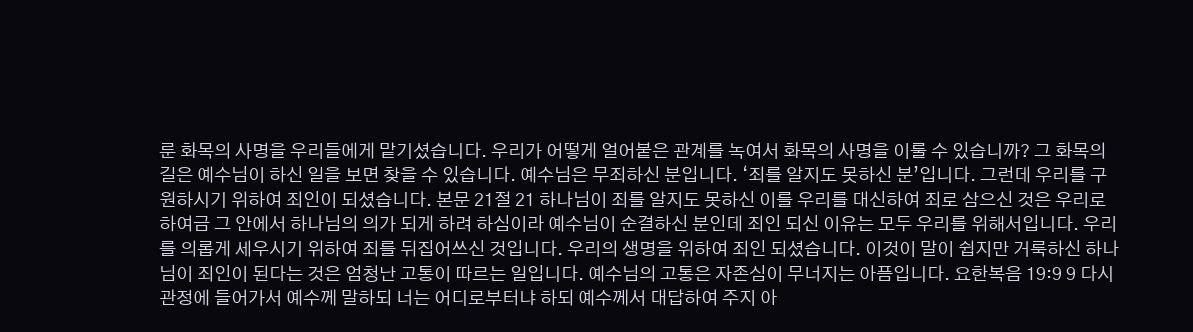룬 화목의 사명을 우리들에게 맡기셨습니다. 우리가 어떻게 얼어붙은 관계를 녹여서 화목의 사명을 이룰 수 있습니까? 그 화목의 길은 예수님이 하신 일을 보면 찾을 수 있습니다. 예수님은 무죄하신 분입니다. ‘죄를 알지도 못하신 분’입니다. 그런데 우리를 구원하시기 위하여 죄인이 되셨습니다. 본문 21절 21 하나님이 죄를 알지도 못하신 이를 우리를 대신하여 죄로 삼으신 것은 우리로 하여금 그 안에서 하나님의 의가 되게 하려 하심이라 예수님이 순결하신 분인데 죄인 되신 이유는 모두 우리를 위해서입니다. 우리를 의롭게 세우시기 위하여 죄를 뒤집어쓰신 것입니다. 우리의 생명을 위하여 죄인 되셨습니다. 이것이 말이 쉽지만 거룩하신 하나님이 죄인이 된다는 것은 엄청난 고통이 따르는 일입니다. 예수님의 고통은 자존심이 무너지는 아픔입니다. 요한복음 19:9 9 다시 관정에 들어가서 예수께 말하되 너는 어디로부터냐 하되 예수께서 대답하여 주지 아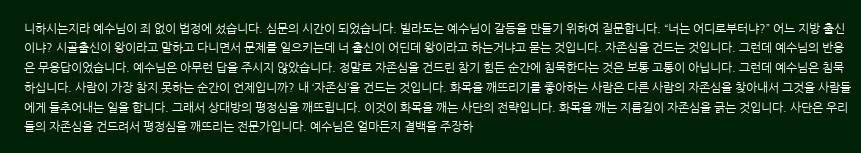니하시는지라 예수님이 죄 없이 법정에 섰습니다. 심문의 시간이 되었습니다. 빌라도는 예수님이 갈등을 만들기 위하여 질문합니다. “너는 어디로부터냐?” 어느 지방 출신이냐? 시골출신이 왕이라고 말하고 다니면서 문제를 일으키는데 너 출신이 어딘데 왕이라고 하는거냐고 묻는 것입니다. 자존심을 건드는 것입니다. 그런데 예수님의 반응은 무응답이었습니다. 예수님은 아무런 답을 주시지 않았습니다. 정말로 자존심을 건드린 참기 힘든 순간에 침묵한다는 것은 보통 고통이 아닙니다. 그런데 예수님은 침묵하십니다. 사람이 가장 참지 못하는 순간이 언제입니까? 내 ‘자존심’을 건드는 것입니다. 화목을 깨뜨리기를 좋아하는 사람은 다른 사람의 자존심을 찾아내서 그것을 사람들에게 들추어내는 일을 합니다. 그래서 상대방의 평정심을 깨뜨립니다. 이것이 화목을 깨는 사단의 전략입니다. 화목을 깨는 지름길이 자존심을 긁는 것입니다. 사단은 우리들의 자존심을 건드려서 평정심을 깨뜨리는 전문가입니다. 예수님은 얼마든지 결백을 주장하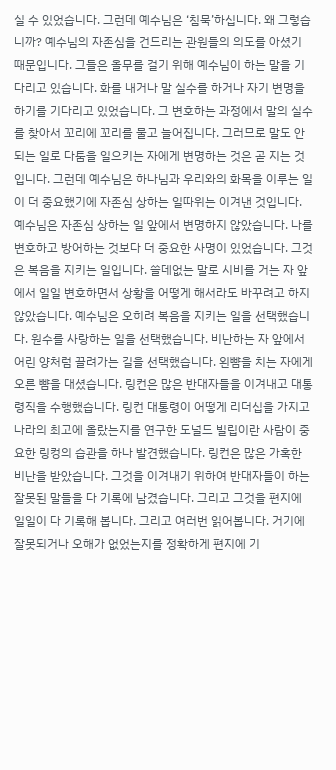실 수 있었습니다. 그런데 예수님은 ‘침묵’하십니다. 왜 그렇습니까? 예수님의 자존심을 건드리는 관원들의 의도를 아셨기 때문입니다. 그들은 올무를 걸기 위해 예수님이 하는 말을 기다리고 있습니다. 화를 내거나 말 실수를 하거나 자기 변명을 하기를 기다리고 있었습니다. 그 변호하는 과정에서 말의 실수를 찾아서 꼬리에 꼬리를 물고 늘어집니다. 그러므로 말도 안 되는 일로 다툼을 일으키는 자에게 변명하는 것은 곧 지는 것입니다. 그런데 예수님은 하나님과 우리와의 화목을 이루는 일이 더 중요했기에 자존심 상하는 일따위는 이겨낸 것입니다. 예수님은 자존심 상하는 일 앞에서 변명하지 않았습니다. 나를 변호하고 방어하는 것보다 더 중요한 사명이 있었습니다. 그것은 복음을 지키는 일입니다. 쓸데없는 말로 시비를 거는 자 앞에서 일일 변호하면서 상황을 어떻게 해서라도 바꾸려고 하지 않았습니다. 예수님은 오히려 복음을 지키는 일을 선택했습니다. 원수를 사랑하는 일을 선택했습니다. 비난하는 자 앞에서 어린 양처럼 끌려가는 길을 선택했습니다. 왼뺨을 치는 자에게 오른 뺨을 대셨습니다. 링컨은 많은 반대자들을 이겨내고 대통령직을 수행했습니다. 링컨 대통령이 어떻게 리더십을 가지고 나라의 최고에 올랐는지를 연구한 도널드 빌립이란 사람이 중요한 링컹의 습관을 하나 발견했습니다. 링컨은 많은 가혹한 비난을 받았습니다. 그것을 이겨내기 위하여 반대자들이 하는 잘못된 말들을 다 기록에 남겼습니다. 그리고 그것을 편지에 일일이 다 기록해 봅니다. 그리고 여러번 읽어봅니다. 거기에 잘못되거나 오해가 없었는지를 정확하게 편지에 기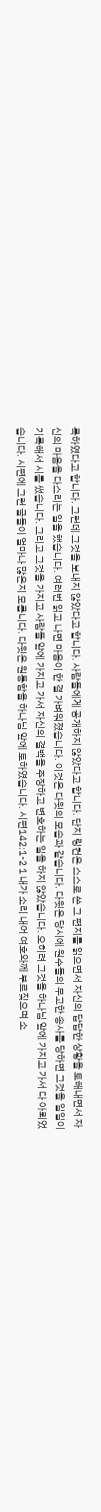록하였다고 합니다. 그런데 그것을 보내지 않았다고 합니다. 사람들에게 공개하지 않았다고 합니다. 단지 링컨은 스스로 쓴 그 편지를 읽으면서 자신의 답답한 상황을 토해내면서 자신의 마음을 다스리는 일을 했습니다. 여러번 읽고 나면 마음이 한 결 가벼워졌습니다. 이것은 다윗의 모습과 같습니다. 다윗은 당시에 원수들의 무고한 송사를 당하면 그것을 일일이 기록해서 시를 썼습니다. 그리고 그것을 가지고 사람들 앞에 가지고 가서 자신의 결백을 주장하고 변호하는 일을 하지 않았습니다. 오히려 그것을 하나님 앞에 가지고 가서 다 아뢰었습니다. 시편에 그런 글들이 얼마나 많은지 모릅니다. 다윗은 원통함을 하나님 앞에 토하였습니다. 시편142:1-2 1 내가 소리 내어 여호와께 부르짖으며 소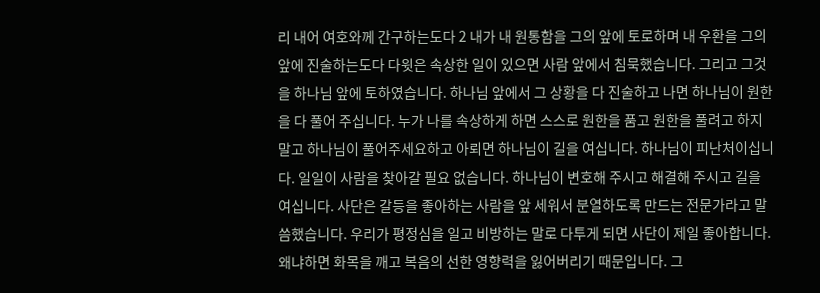리 내어 여호와께 간구하는도다 2 내가 내 원통함을 그의 앞에 토로하며 내 우환을 그의 앞에 진술하는도다 다윗은 속상한 일이 있으면 사람 앞에서 침묵했습니다. 그리고 그것을 하나님 앞에 토하였습니다. 하나님 앞에서 그 상황을 다 진술하고 나면 하나님이 원한을 다 풀어 주십니다. 누가 나를 속상하게 하면 스스로 원한을 품고 원한을 풀려고 하지 말고 하나님이 풀어주세요하고 아뢰면 하나님이 길을 여십니다. 하나님이 피난처이십니다. 일일이 사람을 찾아갈 필요 없습니다. 하나님이 변호해 주시고 해결해 주시고 길을 여십니다. 사단은 갈등을 좋아하는 사람을 앞 세워서 분열하도록 만드는 전문가라고 말씀했습니다. 우리가 평정심을 일고 비방하는 말로 다투게 되면 사단이 제일 좋아합니다. 왜냐하면 화목을 깨고 복음의 선한 영향력을 잃어버리기 때문입니다. 그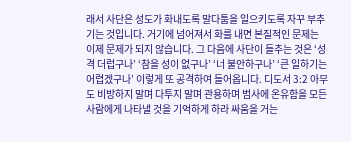래서 사단은 성도가 화내도록 말다툼을 일으키도록 자꾸 부추기는 것입니다. 거기에 넘어져서 화를 내면 본질적인 문제는 이제 문제가 되지 않습니다. 그 다음에 사단이 들추는 것은 ‘성격 더럽구나’ ‘참을 성이 없구나’ ‘너 불안하구나’ ‘큰 일하기는 어렵겠구나’ 이렇게 또 공격하여 들어옵니다. 디도서 3:2 아무도 비방하지 말며 다투지 말며 관용하며 범사에 온유함을 모든 사람에게 나타낼 것을 기억하게 하라 싸움을 거는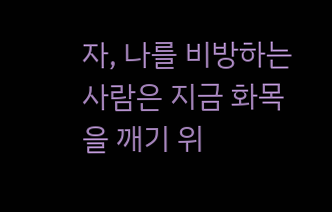자, 나를 비방하는 사람은 지금 화목을 깨기 위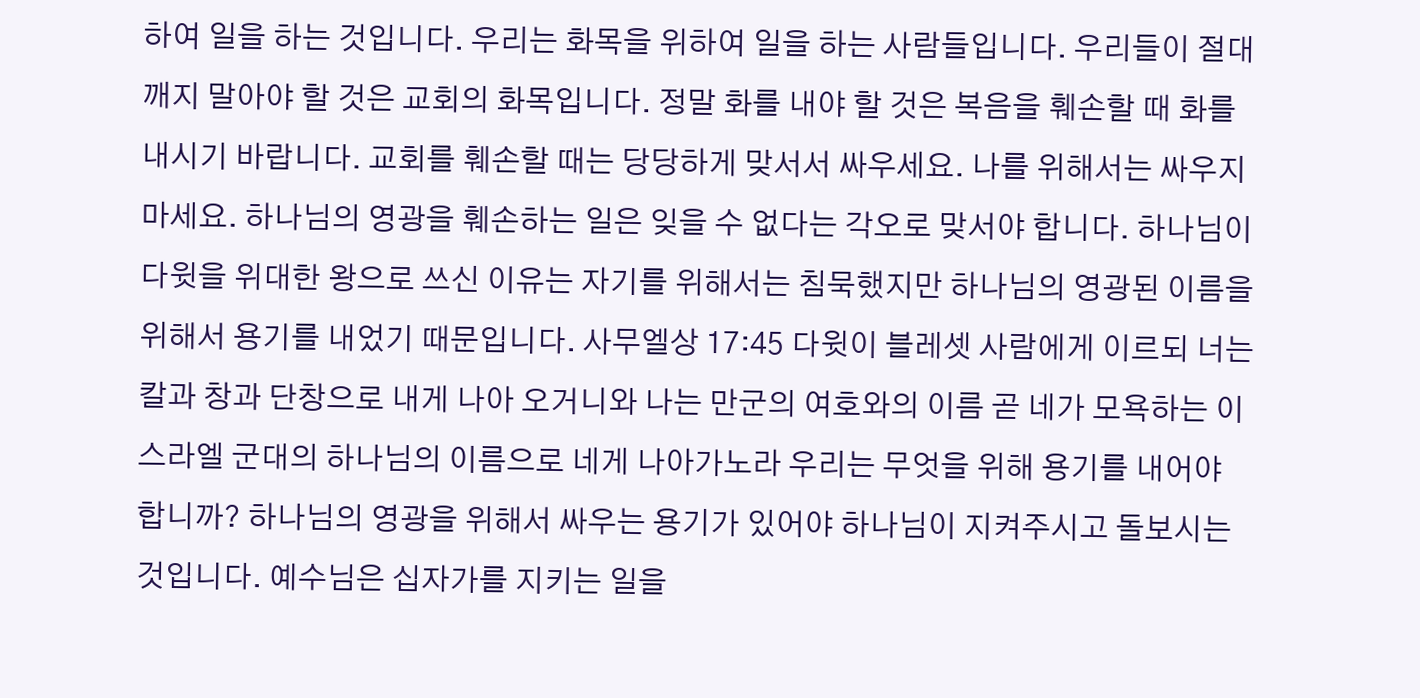하여 일을 하는 것입니다. 우리는 화목을 위하여 일을 하는 사람들입니다. 우리들이 절대 깨지 말아야 할 것은 교회의 화목입니다. 정말 화를 내야 할 것은 복음을 훼손할 때 화를 내시기 바랍니다. 교회를 훼손할 때는 당당하게 맞서서 싸우세요. 나를 위해서는 싸우지 마세요. 하나님의 영광을 훼손하는 일은 잊을 수 없다는 각오로 맞서야 합니다. 하나님이 다윗을 위대한 왕으로 쓰신 이유는 자기를 위해서는 침묵했지만 하나님의 영광된 이름을 위해서 용기를 내었기 때문입니다. 사무엘상 17:45 다윗이 블레셋 사람에게 이르되 너는 칼과 창과 단창으로 내게 나아 오거니와 나는 만군의 여호와의 이름 곧 네가 모욕하는 이스라엘 군대의 하나님의 이름으로 네게 나아가노라 우리는 무엇을 위해 용기를 내어야 합니까? 하나님의 영광을 위해서 싸우는 용기가 있어야 하나님이 지켜주시고 돌보시는 것입니다. 예수님은 십자가를 지키는 일을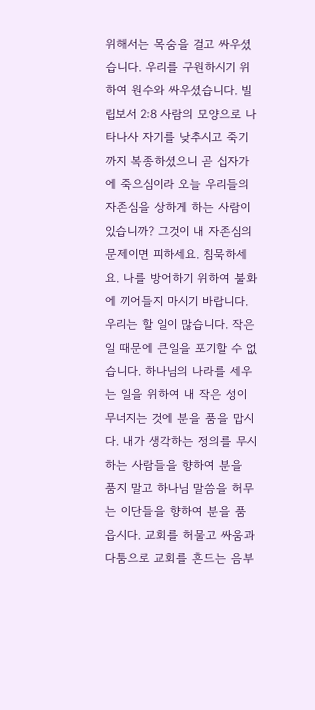위해서는 목숨을 걸고 싸우셨습니다. 우리를 구원하시기 위하여 원수와 싸우셨습니다. 빌립보서 2:8 사람의 모양으로 나타나사 자기를 낮추시고 죽기까지 복종하셨으니 곧 십자가에 죽으심이라 오늘 우리들의 자존심을 상하게 하는 사람이 있습니까? 그것이 내 자존심의 문제이면 피하세요. 침묵하세요. 나를 방어하기 위하여 불화에 끼어들지 마시기 바랍니다. 우리는 할 일이 많습니다. 작은 일 때문에 큰일을 포기할 수 없습니다. 하나님의 나라를 세우는 일을 위하여 내 작은 성이 무너지는 것에 분을 품을 맙시다. 내가 생각하는 정의를 무시하는 사람들을 향하여 분을 품지 말고 하나님 말씀을 허무는 이단들을 향하여 분을 품읍시다. 교회를 허물고 싸움과 다툼으로 교회를 흔드는 음부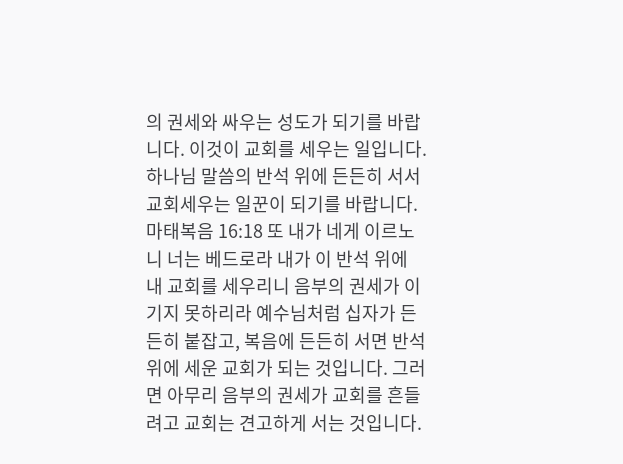의 권세와 싸우는 성도가 되기를 바랍니다. 이것이 교회를 세우는 일입니다. 하나님 말씀의 반석 위에 든든히 서서 교회세우는 일꾼이 되기를 바랍니다. 마태복음 16:18 또 내가 네게 이르노니 너는 베드로라 내가 이 반석 위에 내 교회를 세우리니 음부의 권세가 이기지 못하리라 예수님처럼 십자가 든든히 붙잡고, 복음에 든든히 서면 반석 위에 세운 교회가 되는 것입니다. 그러면 아무리 음부의 권세가 교회를 흔들려고 교회는 견고하게 서는 것입니다.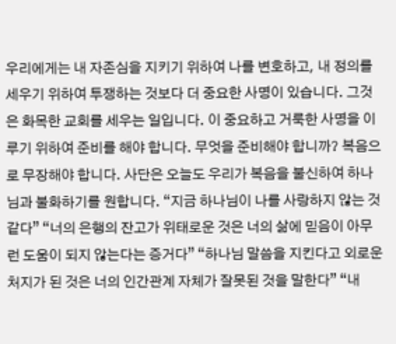우리에게는 내 자존심을 지키기 위하여 나를 변호하고, 내 정의를 세우기 위하여 투쟁하는 것보다 더 중요한 사명이 있습니다. 그것은 화목한 교회를 세우는 일입니다. 이 중요하고 거룩한 사명을 이루기 위하여 준비를 해야 합니다. 무엇을 준비해야 합니까? 복음으로 무장해야 합니다. 사단은 오늘도 우리가 복음을 불신하여 하나님과 불화하기를 원합니다. “지금 하나님이 나를 사랑하지 않는 것 같다” “너의 은행의 잔고가 위태로운 것은 너의 삶에 믿음이 아무런 도움이 되지 않는다는 증거다” “하나님 말씀을 지킨다고 외로운 처지가 된 것은 너의 인간관계 자체가 잘못된 것을 말한다” “내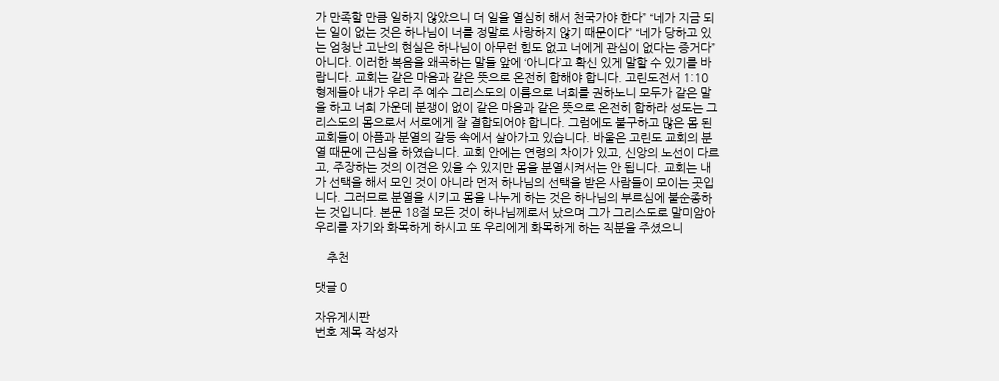가 만족할 만큼 일하지 않았으니 더 일을 열심히 해서 천국가야 한다” “네가 지금 되는 일이 없는 것은 하나님이 너를 정말로 사랑하지 않기 때문이다” “네가 당하고 있는 엄청난 고난의 현실은 하나님이 아무런 힘도 없고 너에게 관심이 없다는 증거다” 아니다. 이러한 복음을 왜곡하는 말들 앞에 ‘아니다’고 확신 있게 말할 수 있기를 바랍니다. 교회는 같은 마음과 같은 뜻으로 온전히 합해야 합니다. 고린도전서 1:10 형제들아 내가 우리 주 예수 그리스도의 이름으로 너희를 권하노니 모두가 같은 말을 하고 너희 가운데 분쟁이 없이 같은 마음과 같은 뜻으로 온전히 합하라 성도는 그리스도의 몸으로서 서로에게 잘 결합되어야 합니다. 그럼에도 불구하고 많은 몸 된 교회들이 아픔과 분열의 갈등 속에서 살아가고 있습니다. 바울은 고린도 교회의 분열 때문에 근심을 하였습니다. 교회 안에는 연령의 차이가 있고, 신앙의 노선이 다르고, 주장하는 것의 이견은 있을 수 있지만 몸을 분열시켜서는 안 됩니다. 교회는 내가 선택을 해서 모인 것이 아니라 먼저 하나님의 선택을 받은 사람들이 모이는 곳입니다. 그러므로 분열을 시키고 몸을 나누게 하는 것은 하나님의 부르심에 불순종하는 것입니다. 본문 18절 모든 것이 하나님께로서 났으며 그가 그리스도로 말미암아 우리를 자기와 화목하게 하시고 또 우리에게 화목하게 하는 직분을 주셨으니

    추천

댓글 0

자유게시판
번호 제목 작성자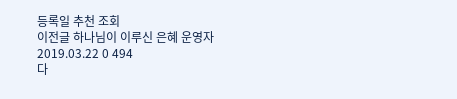등록일 추천 조회
이전글 하나님이 이루신 은혜 운영자 2019.03.22 0 494
다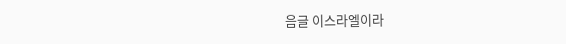음글 이스라엘이라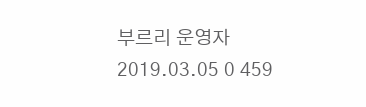부르리 운영자 2019.03.05 0 459